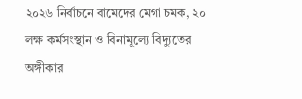২০২৬ নির্বাচনে বামেদের মেগা চমক, ২০ লক্ষ কর্মসংস্থান ও বিনামূল্যে বিদ্যুতের অঙ্গীকার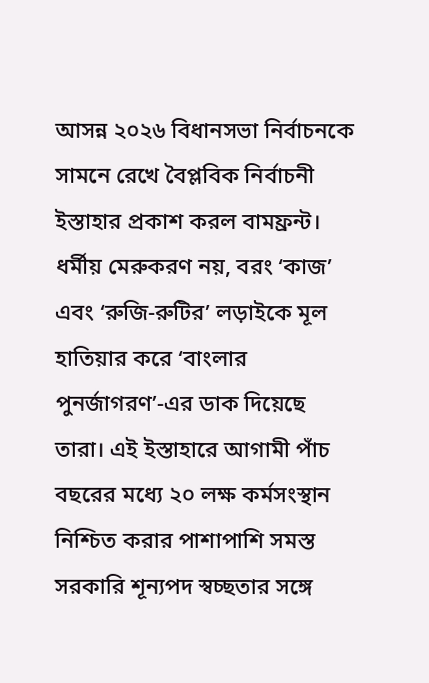আসন্ন ২০২৬ বিধানসভা নির্বাচনকে সামনে রেখে বৈপ্লবিক নির্বাচনী ইস্তাহার প্রকাশ করল বামফ্রন্ট। ধর্মীয় মেরুকরণ নয়, বরং ‘কাজ’ এবং ‘রুজি-রুটির’ লড়াইকে মূল হাতিয়ার করে ‘বাংলার পুনর্জাগরণ’-এর ডাক দিয়েছে তারা। এই ইস্তাহারে আগামী পাঁচ বছরের মধ্যে ২০ লক্ষ কর্মসংস্থান নিশ্চিত করার পাশাপাশি সমস্ত সরকারি শূন্যপদ স্বচ্ছতার সঙ্গে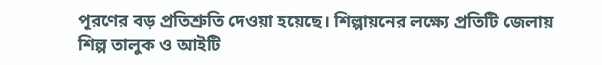পূরণের বড় প্রতিশ্রুতি দেওয়া হয়েছে। শিল্পায়নের লক্ষ্যে প্রতিটি জেলায় শিল্প তালুক ও আইটি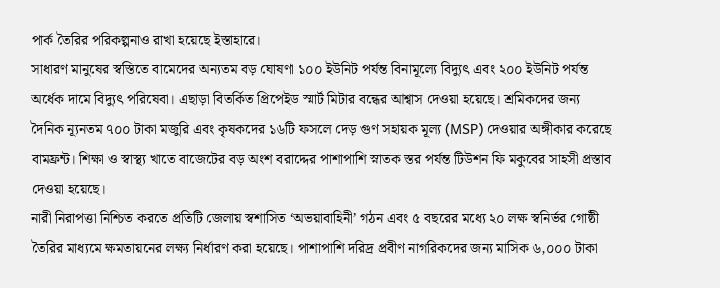পার্ক তৈরির পরিকল্পনাও রাখা হয়েছে ইস্তাহারে।
সাধারণ মানুষের স্বস্তিতে বামেদের অন্যতম বড় ঘোষণা ১০০ ইউনিট পর্যন্ত বিনামূল্যে বিদ্যুৎ এবং ২০০ ইউনিট পর্যন্ত অর্ধেক দামে বিদ্যুৎ পরিষেবা। এছাড়া বিতর্কিত প্রিপেইড স্মার্ট মিটার বন্ধের আশ্বাস দেওয়া হয়েছে। শ্রমিকদের জন্য দৈনিক ন্যূনতম ৭০০ টাকা মজুরি এবং কৃষকদের ১৬টি ফসলে দেড় গুণ সহায়ক মূল্য (MSP) দেওয়ার অঙ্গীকার করেছে বামফ্রন্ট। শিক্ষা ও স্বাস্থ্য খাতে বাজেটের বড় অংশ বরাদ্দের পাশাপাশি স্নাতক স্তর পর্যন্ত টিউশন ফি মকুবের সাহসী প্রস্তাব দেওয়া হয়েছে।
নারী নিরাপত্তা নিশ্চিত করতে প্রতিটি জেলায় স্বশাসিত ‘অভয়াবাহিনী’ গঠন এবং ৫ বছরের মধ্যে ২০ লক্ষ স্বনির্ভর গোষ্ঠী তৈরির মাধ্যমে ক্ষমতায়নের লক্ষ্য নির্ধারণ করা হয়েছে। পাশাপাশি দরিদ্র প্রবীণ নাগরিকদের জন্য মাসিক ৬,০০০ টাকা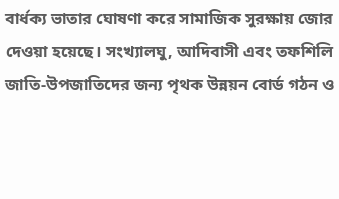বার্ধক্য ভাতার ঘোষণা করে সামাজিক সুরক্ষায় জোর দেওয়া হয়েছে। সংখ্যালঘু, আদিবাসী এবং তফশিলি জাতি-উপজাতিদের জন্য পৃথক উন্নয়ন বোর্ড গঠন ও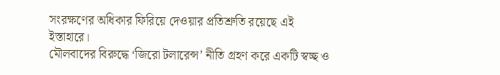সংরক্ষণের অধিকার ফিরিয়ে দেওয়ার প্রতিশ্রুতি রয়েছে এই ইস্তাহারে।
মৌলবাদের বিরুদ্ধে ‘জিরো টলারেন্স’ নীতি গ্রহণ করে একটি স্বচ্ছ ও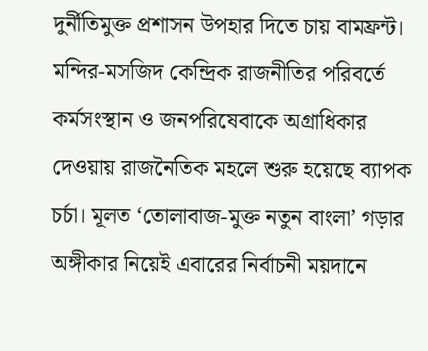দুর্নীতিমুক্ত প্রশাসন উপহার দিতে চায় বামফ্রন্ট। মন্দির-মসজিদ কেন্দ্রিক রাজনীতির পরিবর্তে কর্মসংস্থান ও জনপরিষেবাকে অগ্রাধিকার দেওয়ায় রাজনৈতিক মহলে শুরু হয়েছে ব্যাপক চর্চা। মূলত ‘তোলাবাজ-মুক্ত নতুন বাংলা’ গড়ার অঙ্গীকার নিয়েই এবারের নির্বাচনী ময়দানে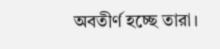অবতীর্ণ হচ্ছে তারা।